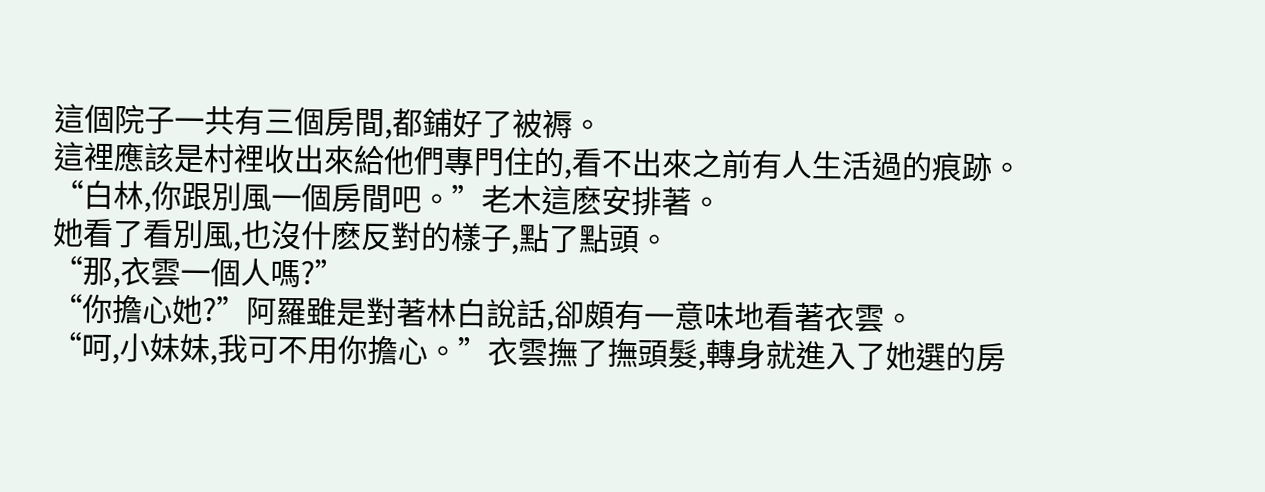這個院子一共有三個房間,都鋪好了被褥。
這裡應該是村裡收出來給他們專門住的,看不出來之前有人生活過的痕跡。
“白林,你跟別風一個房間吧。”老木這麽安排著。
她看了看別風,也沒什麽反對的樣子,點了點頭。
“那,衣雲一個人嗎?”
“你擔心她?”阿羅雖是對著林白說話,卻頗有一意味地看著衣雲。
“呵,小妹妹,我可不用你擔心。”衣雲撫了撫頭髮,轉身就進入了她選的房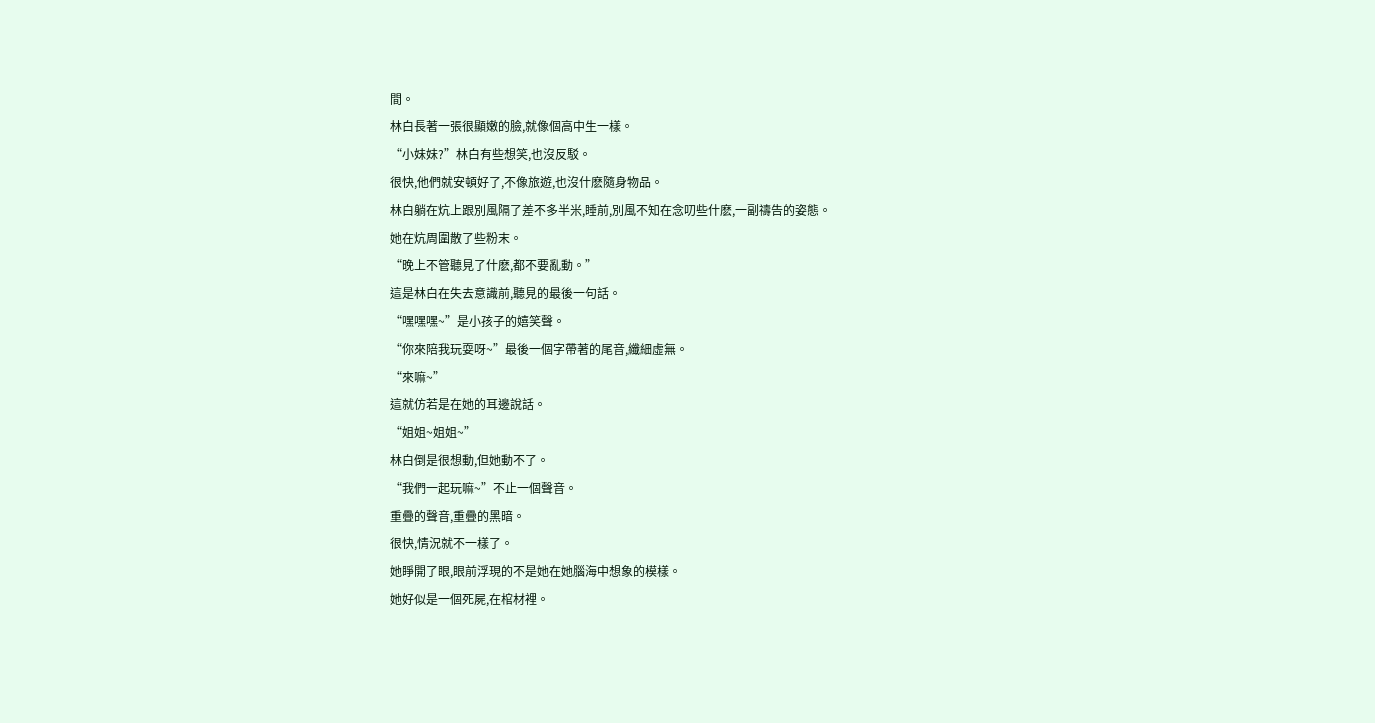間。
林白長著一張很顯嫩的臉,就像個高中生一樣。
“小妹妹?”林白有些想笑,也沒反駁。
很快,他們就安頓好了,不像旅遊,也沒什麽隨身物品。
林白躺在炕上跟別風隔了差不多半米,睡前,別風不知在念叨些什麽,一副禱告的姿態。
她在炕周圍散了些粉末。
“晚上不管聽見了什麽,都不要亂動。”
這是林白在失去意識前,聽見的最後一句話。
“嘿嘿嘿~”是小孩子的嬉笑聲。
“你來陪我玩耍呀~”最後一個字帶著的尾音,纖細虛無。
“來嘛~”
這就仿若是在她的耳邊說話。
“姐姐~姐姐~”
林白倒是很想動,但她動不了。
“我們一起玩嘛~”不止一個聲音。
重疊的聲音,重疊的黑暗。
很快,情況就不一樣了。
她睜開了眼,眼前浮現的不是她在她腦海中想象的模樣。
她好似是一個死屍,在棺材裡。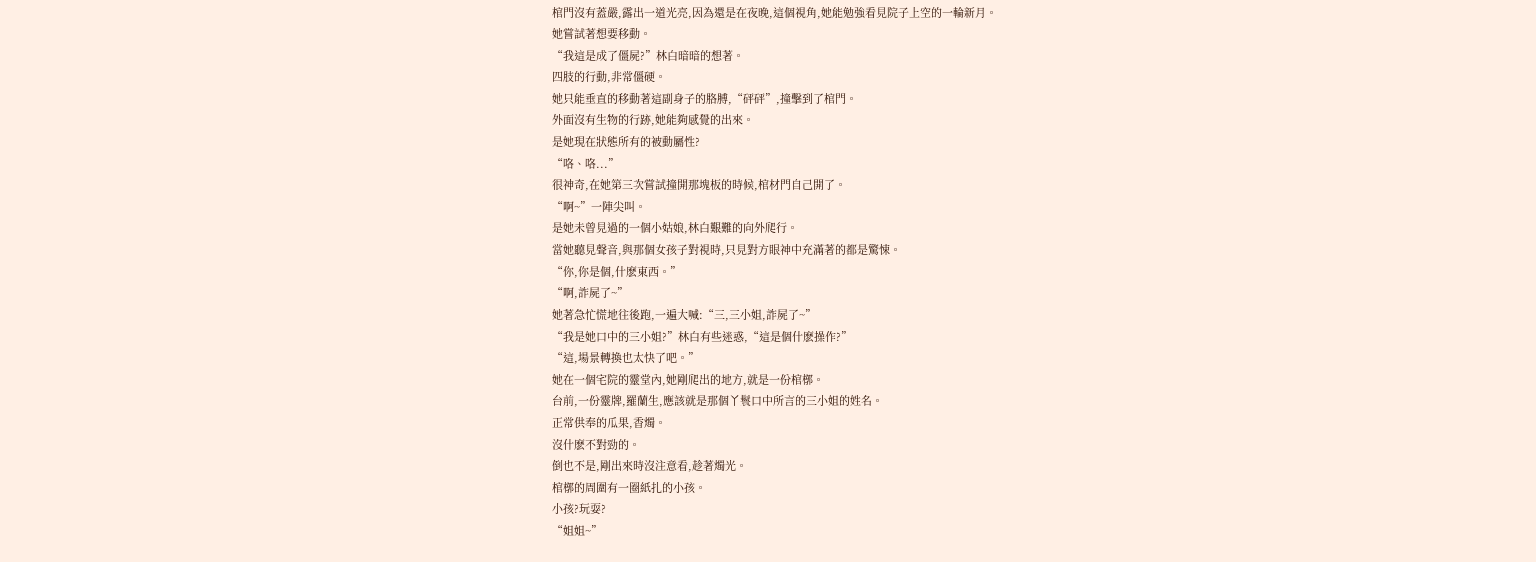棺門沒有蓋嚴,露出一道光亮,因為還是在夜晚,這個視角,她能勉強看見院子上空的一輪新月。
她嘗試著想要移動。
“我這是成了僵屍?”林白暗暗的想著。
四肢的行動,非常僵硬。
她只能垂直的移動著這副身子的胳膊,“砰砰”,撞擊到了棺門。
外面沒有生物的行跡,她能夠感覺的出來。
是她現在狀態所有的被動屬性?
“咯、咯...”
很神奇,在她第三次嘗試撞開那塊板的時候,棺材門自己開了。
“啊~”一陣尖叫。
是她未曾見過的一個小姑娘,林白艱難的向外爬行。
當她聽見聲音,與那個女孩子對視時,只見對方眼神中充滿著的都是驚悚。
“你,你是個,什麽東西。”
“啊,詐屍了~”
她著急忙慌地往後跑,一遍大喊:“三,三小姐,詐屍了~”
“我是她口中的三小姐?”林白有些迷惑,“這是個什麽操作?”
“這,場景轉換也太快了吧。”
她在一個宅院的靈堂內,她剛爬出的地方,就是一份棺槨。
台前,一份靈牌,羅蘭生,應該就是那個丫鬟口中所言的三小姐的姓名。
正常供奉的瓜果,香燭。
沒什麽不對勁的。
倒也不是,剛出來時沒注意看,趁著燭光。
棺槨的周圍有一圈紙扎的小孩。
小孩?玩耍?
“姐姐~”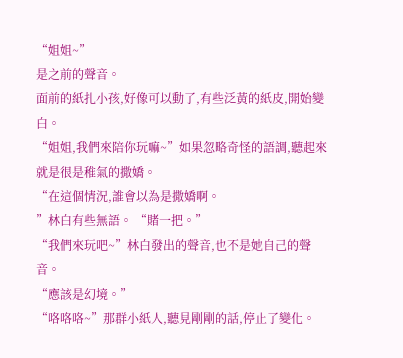“姐姐~”
是之前的聲音。
面前的紙扎小孩,好像可以動了,有些泛黃的紙皮,開始變白。
“姐姐,我們來陪你玩嘛~”如果忽略奇怪的語調,聽起來就是很是稚氣的撒嬌。
“在這個情況,誰會以為是撒嬌啊。
”林白有些無語。 “賭一把。”
“我們來玩吧~”林白發出的聲音,也不是她自己的聲音。
“應該是幻境。”
“咯咯咯~”那群小紙人,聽見剛剛的話,停止了變化。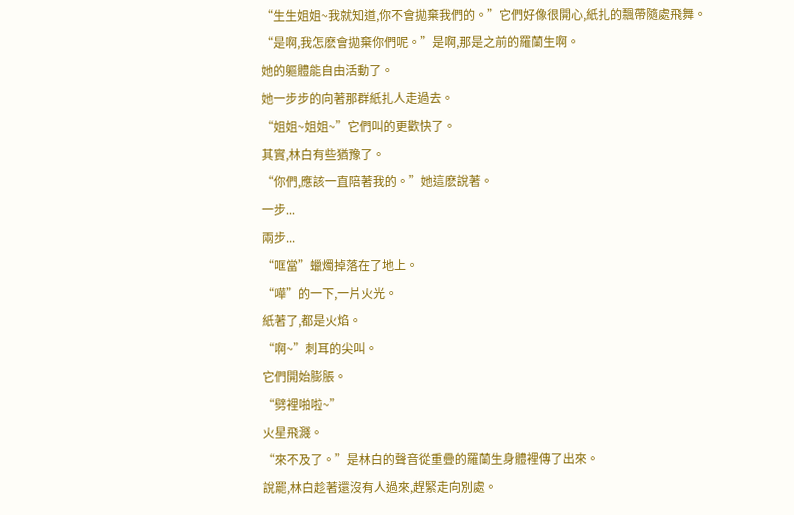“生生姐姐~我就知道,你不會拋棄我們的。”它們好像很開心,紙扎的飄帶隨處飛舞。
“是啊,我怎麽會拋棄你們呢。”是啊,那是之前的羅蘭生啊。
她的軀體能自由活動了。
她一步步的向著那群紙扎人走過去。
“姐姐~姐姐~”它們叫的更歡快了。
其實,林白有些猶豫了。
“你們,應該一直陪著我的。”她這麽說著。
一步...
兩步...
“哐當”蠟燭掉落在了地上。
“嘩”的一下,一片火光。
紙著了,都是火焰。
“啊~”刺耳的尖叫。
它們開始膨脹。
“劈裡啪啦~”
火星飛濺。
“來不及了。”是林白的聲音從重疊的羅蘭生身體裡傳了出來。
說罷,林白趁著還沒有人過來,趕緊走向別處。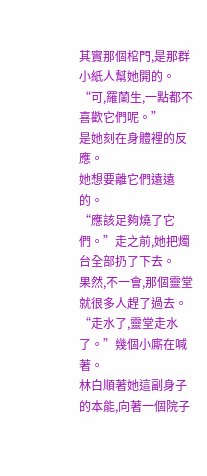其實那個棺門,是那群小紙人幫她開的。
“可,羅蘭生,一點都不喜歡它們呢。”
是她刻在身體裡的反應。
她想要離它們遠遠的。
“應該足夠燒了它們。”走之前,她把燭台全部扔了下去。
果然,不一會,那個靈堂就很多人趕了過去。
“走水了,靈堂走水了。”幾個小廝在喊著。
林白順著她這副身子的本能,向著一個院子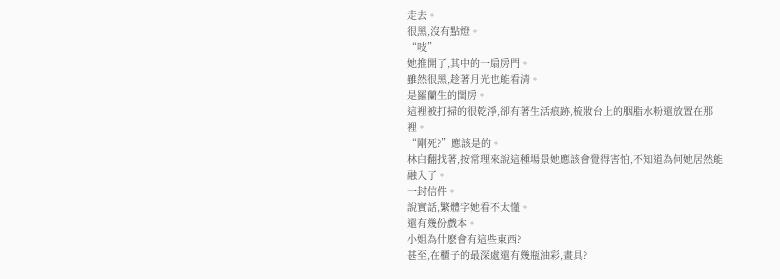走去。
很黑,沒有點燈。
“吱”
她推開了,其中的一扇房門。
雖然很黑,趁著月光也能看清。
是羅蘭生的閨房。
這裡被打掃的很乾淨,卻有著生活痕跡,梳妝台上的胭脂水粉還放置在那裡。
“剛死?”應該是的。
林白翻找著,按常理來說這種場景她應該會覺得害怕,不知道為何她居然能融入了。
一封信件。
說實話,繁體字她看不太懂。
還有幾份戲本。
小姐為什麽會有這些東西?
甚至,在櫃子的最深處還有幾瓶油彩,畫具?